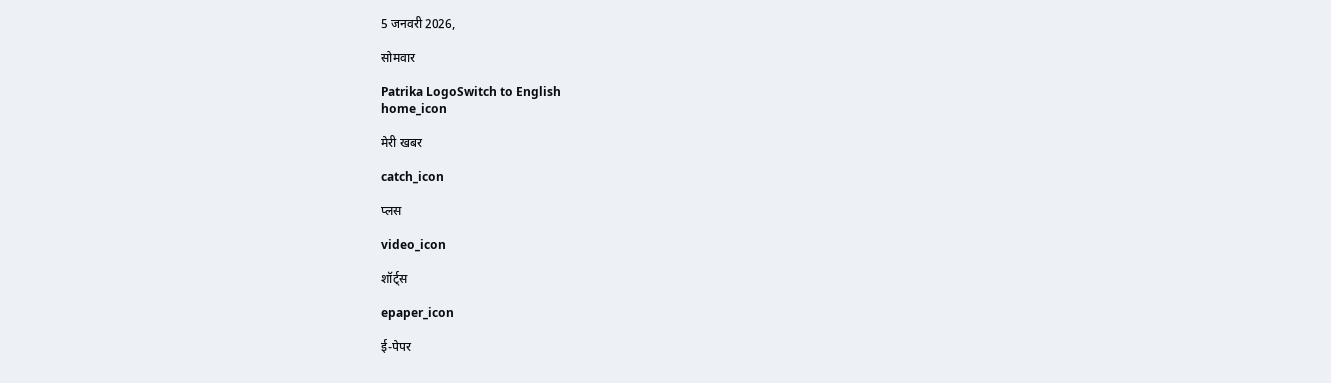5 जनवरी 2026,

सोमवार

Patrika LogoSwitch to English
home_icon

मेरी खबर

catch_icon

प्लस

video_icon

शॉर्ट्स

epaper_icon

ई-पेपर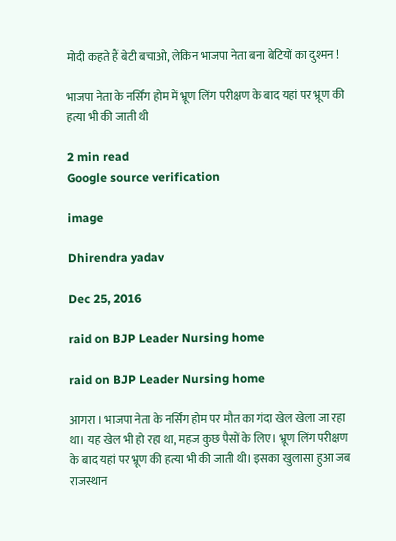मोदी कहते हैं बेटी बचाओ, लेकिन भाजपा नेता बना बेटियों का दुश्मन !

भाजपा नेता के नर्सिंग होम में भ्रूण लिंग परीक्षण के बाद यहां पर भ्रूण की हत्या भी की जाती थी

2 min read
Google source verification

image

Dhirendra yadav

Dec 25, 2016

raid on BJP Leader Nursing home

raid on BJP Leader Nursing home

आगरा । भाजपा नेता के नर्सिंग होम पर मौत का गंदा खेल खेला जा रहा था। यह खेल भी हो रहा था, महज कुछ पैसों के लिए। भ्रूण लिंग परीक्षण के बाद यहां पर भ्रूण की हत्या भी की जाती थी। इसका खुलासा हुआ जब राजस्थान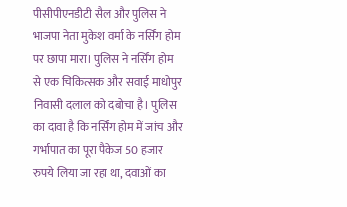पीसीपीएनडीटी सैल और पुलिस ने भाजपा नेता मुकेश वर्मा के नर्सिंग होम पर छापा मारा। पुलिस ने नर्सिंग होम से एक चिकित्सक और सवाई माधोपुर निवासी दलाल को दबोचा है। पुलिस का दावा है कि नर्सिंग होम में जांच और गर्भापात का पूरा पैकेज 50 हजार रुपये लिया जा रहा था, दवाओं का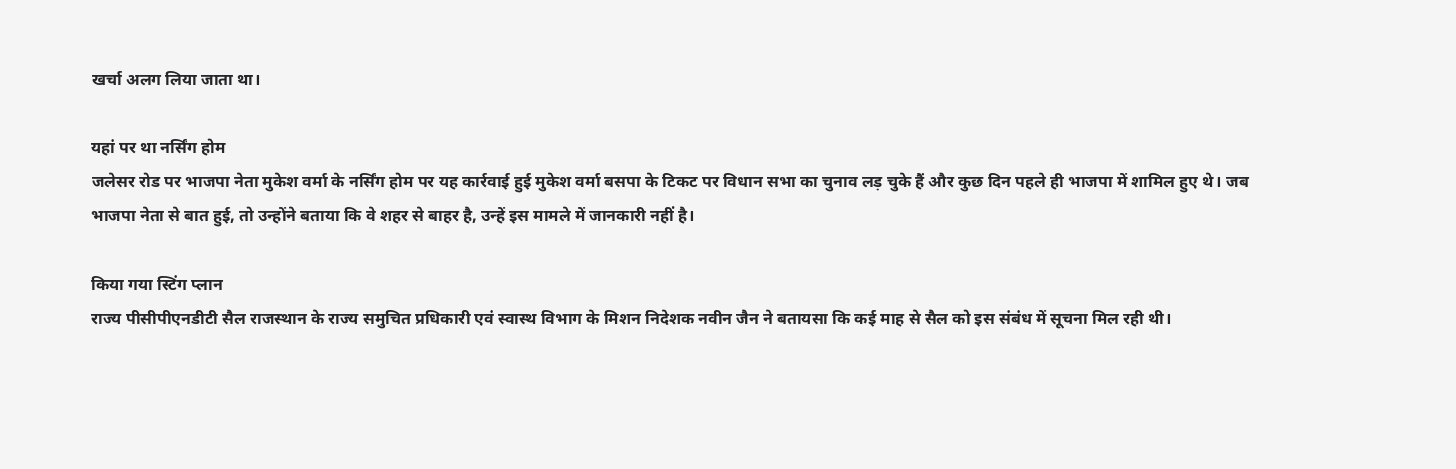खर्चा अलग लिया जाता था।

यहां पर था नर्सिंग होम
जलेसर रोड पर भाजपा नेता मुकेश वर्मा के नर्सिंग होम पर यह कार्रवाई हुई मुकेश वर्मा बसपा के टिकट पर विधान सभा का चुनाव लड़ चुके हैं और कुछ दिन पहले ही भाजपा में शामिल हुए थे। जब भाजपा नेता से बात हुई, तो उन्होंने बताया कि वे शहर से बाहर है, उन्हें इस मामले में जानकारी नहीं है।

किया गया स्टिंग प्लान
राज्य पीसीपीएनडीटी सैल राजस्थान के राज्य समुचित प्रधिकारी एवं स्वास्थ विभाग के मिशन निदेशक नवीन जैन ने बतायसा कि कई माह से सैल को इस संबंध में सूचना मिल रही थी।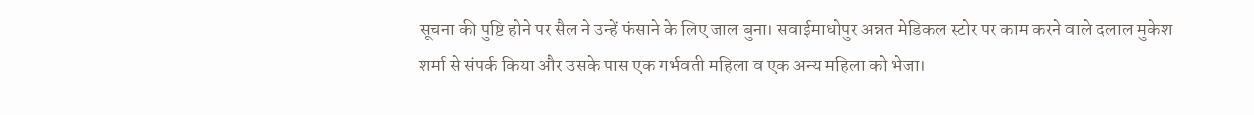सूचना की पुष्टि होने पर सैल ने उन्हें फंसाने के लिए जाल बुना। सवाईमाधोपुर अन्नत मेडिकल स्टोर पर काम करने वाले दलाल मुकेश शर्मा से संपर्क किया और उसके पास एक गर्भवती महिला व एक अन्य महिला को भेजा।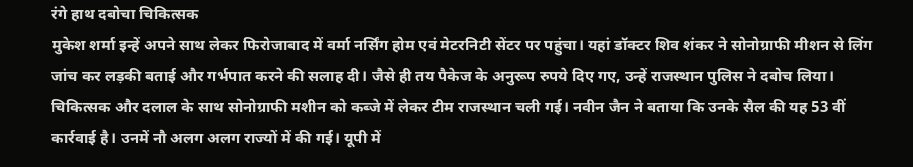रंगे हाथ दबोचा चिकित्सक
मुकेश शर्मा इन्हें अपने साथ लेकर फिरोजाबाद में वर्मा नर्सिंग होम एवं मेटरनिटी सेंटर पर पहुंचा। यहां डॉक्टर शिव शंकर ने सोनोग्राफी मीशन से लिंग जांच कर लड़की बताई और गर्भपात करने की सलाह दी। जैसे ही तय पैकेज के अनुरूप रुपये दिए गए, उन्हें राजस्थान पुलिस ने दबोच लिया। चिकित्सक और दलाल के साथ सोनोग्राफी मशीन को कब्जे में लेकर टीम राजस्थान चली गई। नवीन जैन ने बताया कि उनके सैल की यह 53 वीं कार्रवाई है। उनमें नौ अलग अलग राज्यों में की गई। यूपी में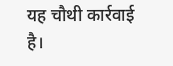यह चौथी कार्रवाई है।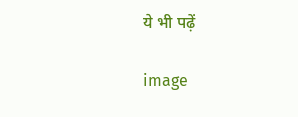ये भी पढ़ें

image